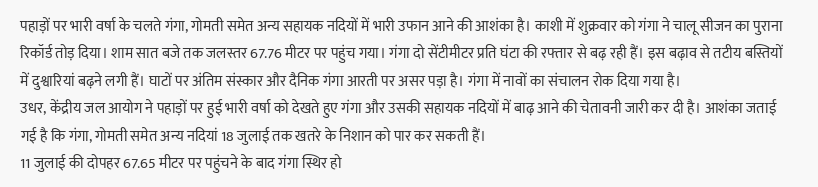पहाड़ों पर भारी वर्षा के चलते गंगा, गोमती समेत अन्य सहायक नदियों में भारी उफान आने की आशंका है। काशी में शुक्रवार को गंगा ने चालू सीजन का पुराना रिकॉर्ड तोड़ दिया। शाम सात बजे तक जलस्तर 67.76 मीटर पर पहुंच गया। गंगा दो सेंटीमीटर प्रति घंटा की रफ्तार से बढ़ रही हैं। इस बढ़ाव से तटीय बस्तियों में दुश्वारियां बढ़ने लगी हैं। घाटों पर अंतिम संस्कार और दैनिक गंगा आरती पर असर पड़ा है। गंगा में नावों का संचालन रोक दिया गया है।
उधर, केंद्रीय जल आयोग ने पहाड़ों पर हुई भारी वर्षा को देखते हुए गंगा और उसकी सहायक नदियों में बाढ़ आने की चेतावनी जारी कर दी है। आशंका जताई गई है कि गंगा, गोमती समेत अन्य नदियां 18 जुलाई तक खतरे के निशान को पार कर सकती हैं।
11 जुलाई की दोपहर 67.65 मीटर पर पहुंचने के बाद गंगा स्थिर हो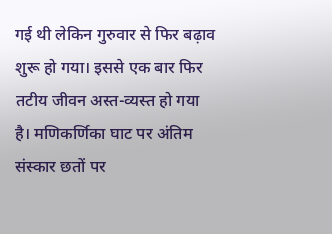गई थी लेकिन गुरुवार से फिर बढ़ाव शुरू हो गया। इससे एक बार फिर तटीय जीवन अस्त-व्यस्त हो गया है। मणिकर्णिका घाट पर अंतिम संस्कार छतों पर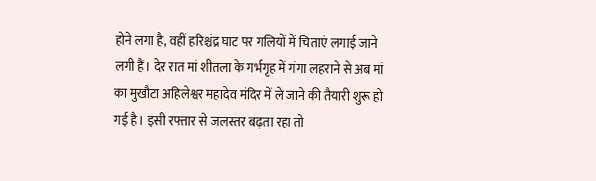होने लगा है, वहीं हरिश्चंद्र घाट पर गलियों में चिताएं लगाई जाने लगी हैं। देर रात मां शीतला के गर्भगृह में गंगा लहराने से अब मां का मुखौटा अहिलेश्वर महादेव मंदिर में ले जाने की तैयारी शुरू हो गई है। इसी रफ्तार से जलस्तर बढ़ता रहा तो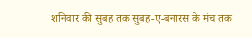शनिवार की सुबह तक सुबह-ए-बनारस के मंच तक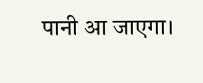पानी आ जाएगा।